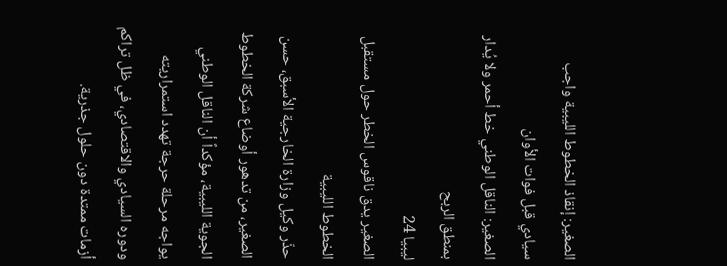الصغير: إنقاذ الخطوط الليبية واجب سيادي قبل فوات الأوان
الصغير: الناقل الوطني خط أحمر ولا يُدار بمنطق الربح
ليبيا 24
الصغير يدق ناقوس الخطر حول مستقبل الخطوط الليبية
حذّر وكيل وزارة الخارجية الأسبق، حسن الصغير، من تدهور أوضاع شركة الخطوط الجوية الليبية، مؤكداً أن الناقل الوطني يواجه مرحلة حرجة تهدد استمراريته ودوره السيادي والاقتصادي، في ظل تراكم أزمات ممتدة دون حلول جذرية.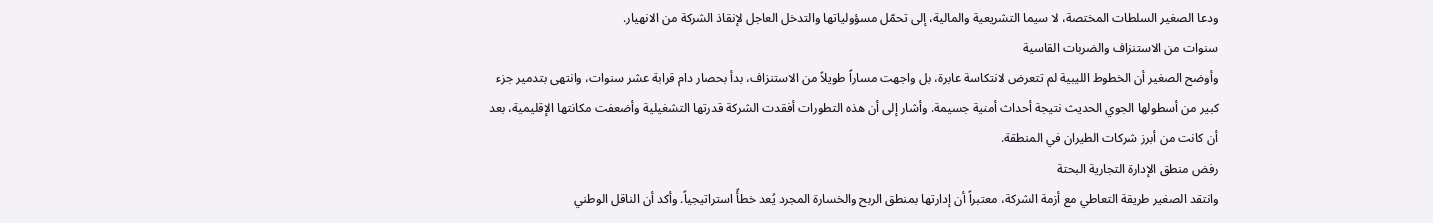ودعا الصغير السلطات المختصة، لا سيما التشريعية والمالية، إلى تحمّل مسؤولياتها والتدخل العاجل لإنقاذ الشركة من الانهيار.
سنوات من الاستنزاف والضربات القاسية
وأوضح الصغير أن الخطوط الليبية لم تتعرض لانتكاسة عابرة، بل واجهت مساراً طويلاً من الاستنزاف، بدأ بحصار دام قرابة عشر سنوات، وانتهى بتدمير جزء كبير من أسطولها الجوي الحديث نتيجة أحداث أمنية جسيمة. وأشار إلى أن هذه التطورات أفقدت الشركة قدرتها التشغيلية وأضعفت مكانتها الإقليمية، بعد أن كانت من أبرز شركات الطيران في المنطقة.
رفض منطق الإدارة التجارية البحتة
وانتقد الصغير طريقة التعاطي مع أزمة الشركة، معتبراً أن إدارتها بمنطق الربح والخسارة المجرد يُعد خطأً استراتيجياً. وأكد أن الناقل الوطني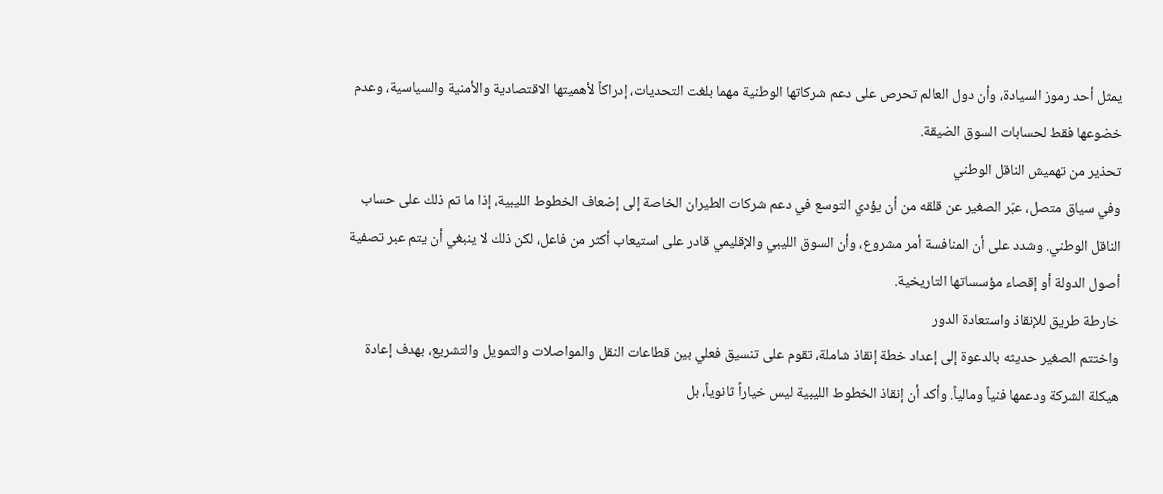يمثل أحد رموز السيادة، وأن دول العالم تحرص على دعم شركاتها الوطنية مهما بلغت التحديات، إدراكاً لأهميتها الاقتصادية والأمنية والسياسية، وعدم خضوعها فقط لحسابات السوق الضيقة.
تحذير من تهميش الناقل الوطني
وفي سياق متصل، عبّر الصغير عن قلقه من أن يؤدي التوسع في دعم شركات الطيران الخاصة إلى إضعاف الخطوط الليبية، إذا ما تم ذلك على حساب الناقل الوطني. وشدد على أن المنافسة أمر مشروع، وأن السوق الليبي والإقليمي قادر على استيعاب أكثر من فاعل، لكن ذلك لا ينبغي أن يتم عبر تصفية أصول الدولة أو إقصاء مؤسساتها التاريخية.
خارطة طريق للإنقاذ واستعادة الدور
واختتم الصغير حديثه بالدعوة إلى إعداد خطة إنقاذ شاملة، تقوم على تنسيق فعلي بين قطاعات النقل والمواصلات والتمويل والتشريع، بهدف إعادة هيكلة الشركة ودعمها فنياً ومالياً. وأكد أن إنقاذ الخطوط الليبية ليس خياراً ثانوياً، بل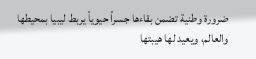ضرورة وطنية تضمن بقاءها جسراً حيوياً يربط ليبيا بمحيطها والعالم، ويعيد لها هيبتها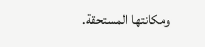ومكانتها المستحقة.